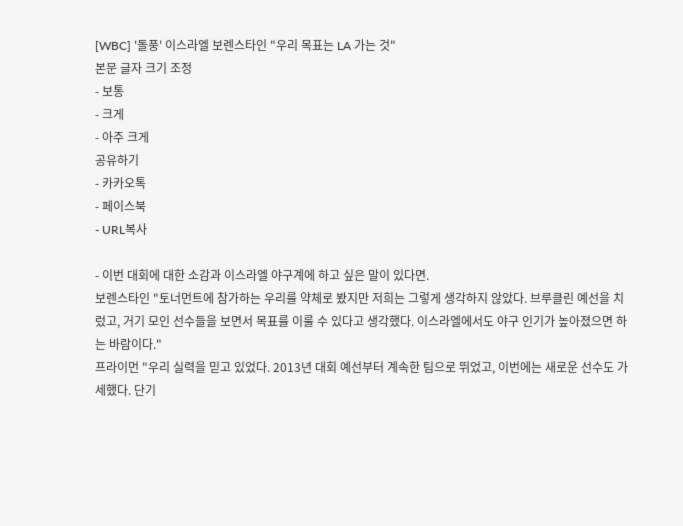[WBC] '돌풍' 이스라엘 보렌스타인 "우리 목표는 LA 가는 것"
본문 글자 크기 조정
- 보통
- 크게
- 아주 크게
공유하기
- 카카오톡
- 페이스북
- URL복사

- 이번 대회에 대한 소감과 이스라엘 야구계에 하고 싶은 말이 있다면.
보렌스타인 "토너먼트에 참가하는 우리를 약체로 봤지만 저희는 그렇게 생각하지 않았다. 브루클린 예선을 치렀고, 거기 모인 선수들을 보면서 목표를 이룰 수 있다고 생각했다. 이스라엘에서도 야구 인기가 높아졌으면 하는 바람이다."
프라이먼 "우리 실력을 믿고 있었다. 2013년 대회 예선부터 계속한 팀으로 뛰었고, 이번에는 새로운 선수도 가세했다. 단기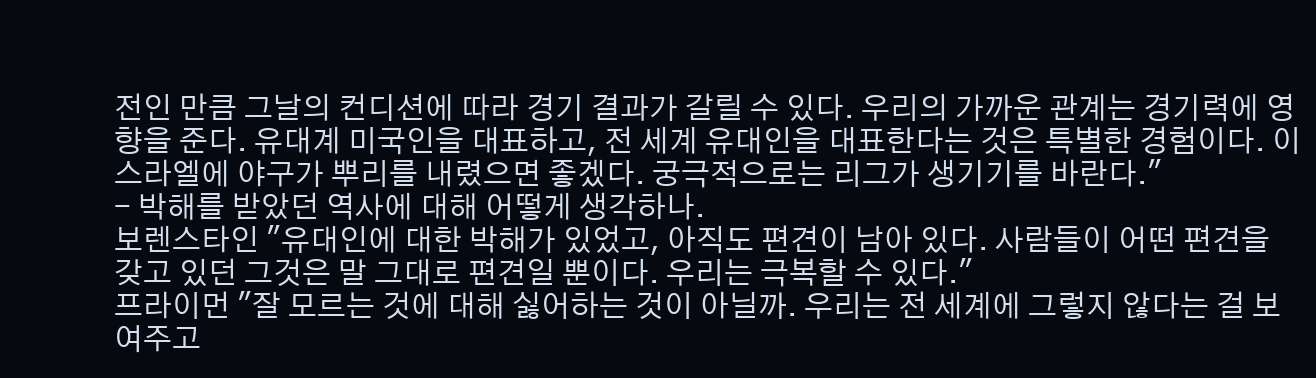전인 만큼 그날의 컨디션에 따라 경기 결과가 갈릴 수 있다. 우리의 가까운 관계는 경기력에 영향을 준다. 유대계 미국인을 대표하고, 전 세계 유대인을 대표한다는 것은 특별한 경험이다. 이스라엘에 야구가 뿌리를 내렸으면 좋겠다. 궁극적으로는 리그가 생기기를 바란다."
- 박해를 받았던 역사에 대해 어떻게 생각하나.
보렌스타인 "유대인에 대한 박해가 있었고, 아직도 편견이 남아 있다. 사람들이 어떤 편견을 갖고 있던 그것은 말 그대로 편견일 뿐이다. 우리는 극복할 수 있다."
프라이먼 "잘 모르는 것에 대해 싫어하는 것이 아닐까. 우리는 전 세계에 그렇지 않다는 걸 보여주고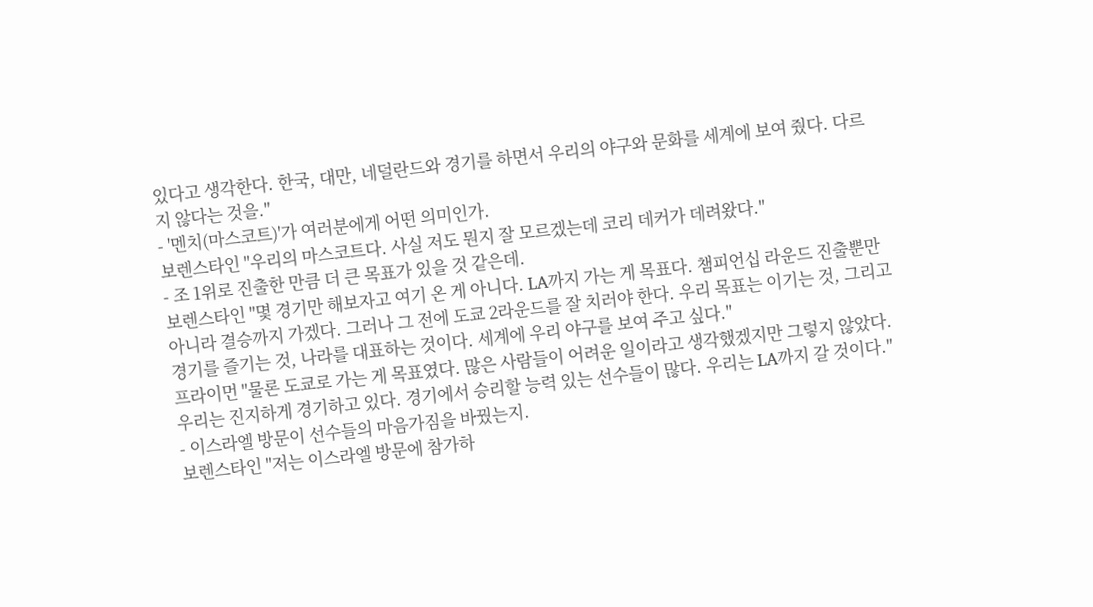있다고 생각한다. 한국, 대만, 네덜란드와 경기를 하면서 우리의 야구와 문화를 세계에 보여 줬다. 다르지 않다는 것을."
- '멘치(마스코트)'가 여러분에게 어떤 의미인가.
보렌스타인 "우리의 마스코트다. 사실 저도 뭔지 잘 모르겠는데 코리 데커가 데려왔다."
- 조 1위로 진출한 만큼 더 큰 목표가 있을 것 같은데.
보렌스타인 "몇 경기만 해보자고 여기 온 게 아니다. LA까지 가는 게 목표다. 챔피언십 라운드 진출뿐만 아니라 결승까지 가겠다. 그러나 그 전에 도쿄 2라운드를 잘 치러야 한다. 우리 목표는 이기는 것, 그리고 경기를 즐기는 것, 나라를 대표하는 것이다. 세계에 우리 야구를 보여 주고 싶다."
프라이먼 "물론 도쿄로 가는 게 목표였다. 많은 사람들이 어려운 일이라고 생각했겠지만 그렇지 않았다. 우리는 진지하게 경기하고 있다. 경기에서 승리할 능력 있는 선수들이 많다. 우리는 LA까지 갈 것이다."
- 이스라엘 방문이 선수들의 마음가짐을 바꿨는지.
보렌스타인 "저는 이스라엘 방문에 참가하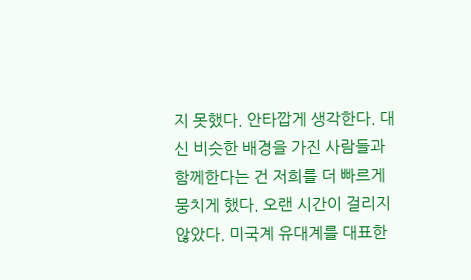지 못했다. 안타깝게 생각한다. 대신 비슷한 배경을 가진 사람들과 함께한다는 건 저희를 더 빠르게 뭉치게 했다. 오랜 시간이 걸리지 않았다. 미국계 유대계를 대표한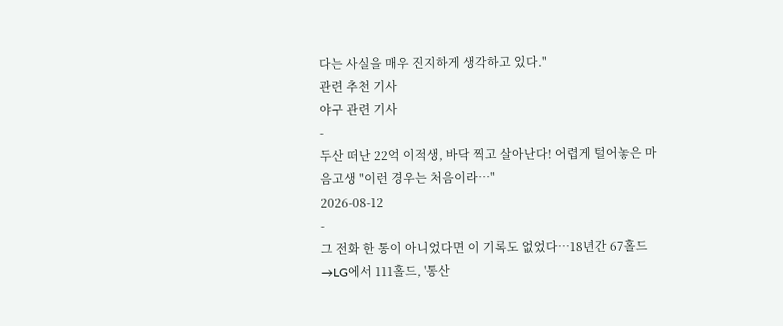다는 사실을 매우 진지하게 생각하고 있다."
관련 추천 기사
야구 관련 기사
-
두산 떠난 22억 이적생, 바닥 찍고 살아난다! 어렵게 털어놓은 마음고생 "이런 경우는 처음이라…"
2026-08-12
-
그 전화 한 통이 아니었다면 이 기록도 없었다…18년간 67홀드→LG에서 111홀드, '통산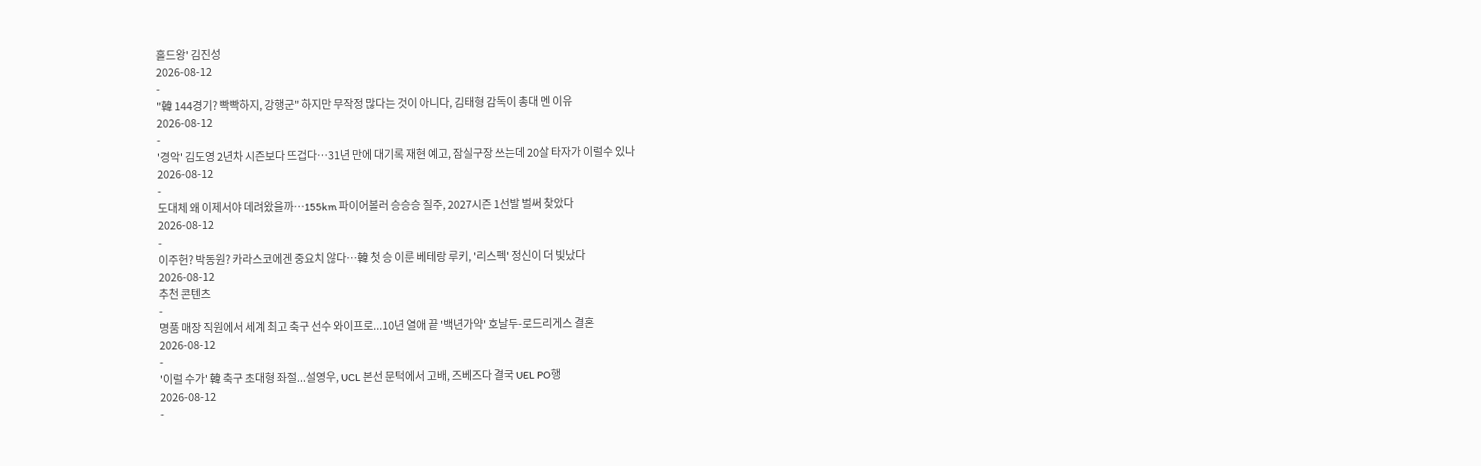홀드왕' 김진성
2026-08-12
-
"韓 144경기? 빡빡하지, 강행군" 하지만 무작정 많다는 것이 아니다, 김태형 감독이 총대 멘 이유
2026-08-12
-
'경악' 김도영 2년차 시즌보다 뜨겁다…31년 만에 대기록 재현 예고, 잠실구장 쓰는데 20살 타자가 이럴수 있나
2026-08-12
-
도대체 왜 이제서야 데려왔을까…155km 파이어볼러 승승승 질주, 2027시즌 1선발 벌써 찾았다
2026-08-12
-
이주헌? 박동원? 카라스코에겐 중요치 않다…韓 첫 승 이룬 베테랑 루키, '리스펙' 정신이 더 빛났다
2026-08-12
추천 콘텐츠
-
명품 매장 직원에서 세계 최고 축구 선수 와이프로...10년 열애 끝 '백년가약' 호날두-로드리게스 결혼
2026-08-12
-
'이럴 수가' 韓 축구 초대형 좌절...설영우, UCL 본선 문턱에서 고배, 즈베즈다 결국 UEL PO행
2026-08-12
-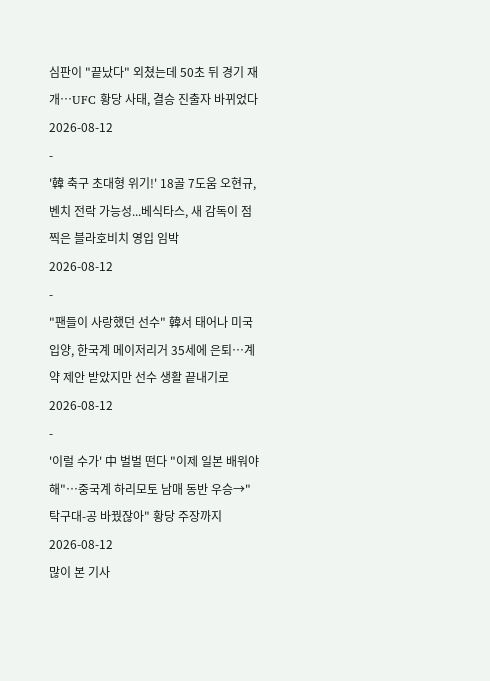심판이 "끝났다" 외쳤는데 50초 뒤 경기 재개…UFC 황당 사태, 결승 진출자 바뀌었다
2026-08-12
-
'韓 축구 초대형 위기!' 18골 7도움 오현규, 벤치 전락 가능성...베식타스, 새 감독이 점찍은 블라호비치 영입 임박
2026-08-12
-
"팬들이 사랑했던 선수" 韓서 태어나 미국 입양, 한국계 메이저리거 35세에 은퇴…계약 제안 받았지만 선수 생활 끝내기로
2026-08-12
-
'이럴 수가' 中 벌벌 떤다 "이제 일본 배워야 해"…중국계 하리모토 남매 동반 우승→"탁구대-공 바꿨잖아" 황당 주장까지
2026-08-12
많이 본 기사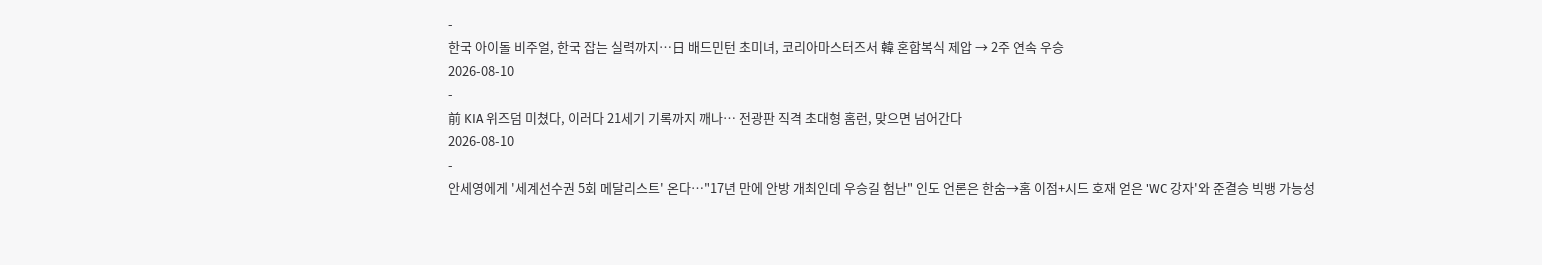-
한국 아이돌 비주얼, 한국 잡는 실력까지…日 배드민턴 초미녀, 코리아마스터즈서 韓 혼합복식 제압 → 2주 연속 우승
2026-08-10
-
前 KIA 위즈덤 미쳤다, 이러다 21세기 기록까지 깨나… 전광판 직격 초대형 홈런, 맞으면 넘어간다
2026-08-10
-
안세영에게 '세계선수권 5회 메달리스트' 온다…"17년 만에 안방 개최인데 우승길 험난" 인도 언론은 한숨→홈 이점+시드 호재 얻은 'WC 강자'와 준결승 빅뱅 가능성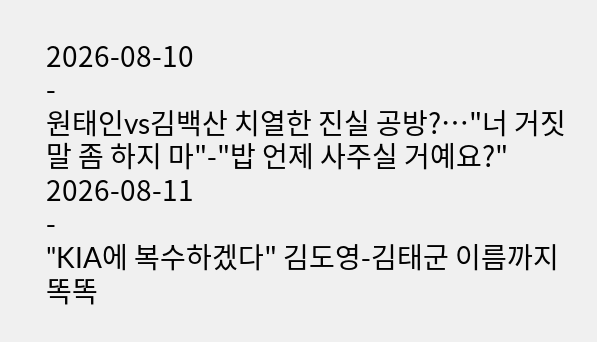2026-08-10
-
원태인vs김백산 치열한 진실 공방?…"너 거짓말 좀 하지 마"-"밥 언제 사주실 거예요?"
2026-08-11
-
"KIA에 복수하겠다" 김도영-김태군 이름까지 똑똑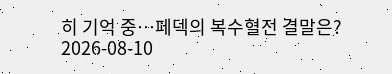히 기억 중…페덱의 복수혈전 결말은?
2026-08-10